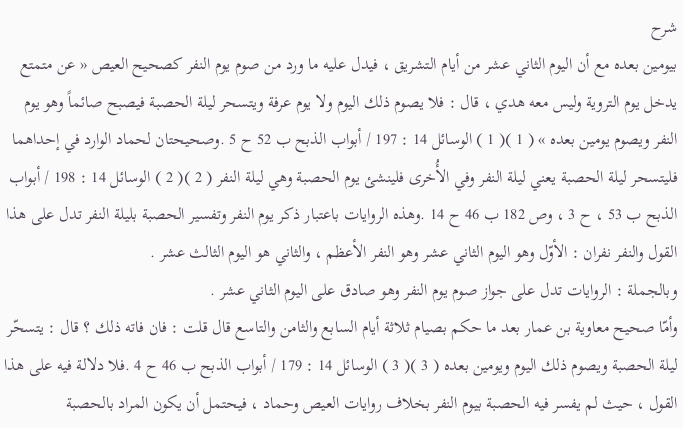شرح
بيومين بعده مع أن اليوم الثاني عشر من أيام التشريق ، فيدل عليه ما ورد من صوم يوم النفر كصحيح العيص « عن متمتع يدخل يوم التروية وليس معه هدي ، قال : فلا يصوم ذلك اليوم ولا يوم عرفة ويتسحر ليلة الحصبة فيصبح صائماً وهو يوم النفر ويصوم يومين بعده » ( 1 )( 1 ) الوسائل 14 : 197 / أبواب الذبح ب 52 ح 5 .وصحيحتان لحماد الوارد في إحداهما فليتسحر ليلة الحصبة يعني ليلة النفر وفي الأُخرى فلينشئ يوم الحصبة وهي ليلة النفر ( 2 )( 2 ) الوسائل 14 : 198 / أبواب الذبح ب 53 ، ح 3 ، وص 182 ب 46 ح 14 .وهذه الروايات باعتبار ذكر يوم النفر وتفسير الحصبة بليلة النفر تدل على هذا القول والنفر نفران : الأوّل وهو اليوم الثاني عشر وهو النفر الأعظم ، والثاني هو اليوم الثالث عشر .
وبالجملة : الروايات تدل على جواز صوم يوم النفر وهو صادق على اليوم الثاني عشر .
وأمّا صحيح معاوية بن عمار بعد ما حكم بصيام ثلاثة أيام السابع والثامن والتاسع قال قلت : فان فاته ذلك ؟ قال : يتسحّر ليلة الحصبة ويصوم ذلك اليوم ويومين بعده ( 3 )( 3 ) الوسائل 14 : 179 / أبواب الذبح ب 46 ح 4 .فلا دلالة فيه على هذا القول ، حيث لم يفسر فيه الحصبة بيوم النفر بخلاف روايات العيص وحماد ، فيحتمل أن يكون المراد بالحصبة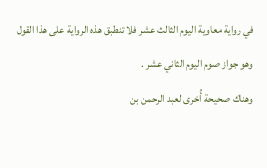في رواية معاوية اليوم الثالث عشر فلا تنطبق هذه الرواية على هذا القول وهو جواز صوم اليوم الثاني عشر .
وهناك صحيحة أُخرى لعبد الرحمن بن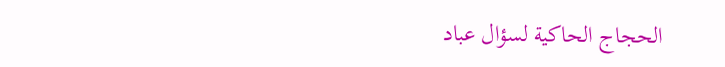الحجاج الحاكية لسؤال عباد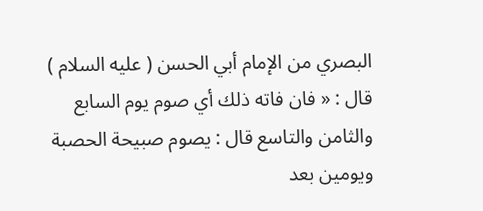البصري من الإمام أبي الحسن ( عليه السلام ) قال : « فان فاته ذلك أي صوم يوم السابع والثامن والتاسع قال : يصوم صبيحة الحصبة ويومين بعد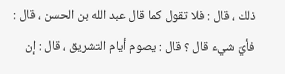ذلك ، قال : فلا تقول كما قال عبد الله بن الحسن ، قال : فأيّ شيء قال ؟ قال : يصوم أيام التشريق ، قال : إن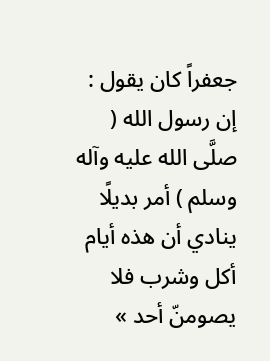جعفراً كان يقول : إن رسول الله ( صلَّى الله عليه وآله وسلم ) أمر بديلًا ينادي أن هذه أيام أكل وشرب فلا يصومنّ أحد »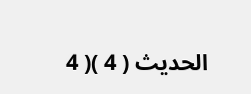الحديث ( 4 )( 4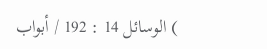) الوسائل 14 : 192 / أبواب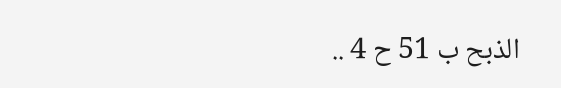الذبح ب 51 ح 4 ..